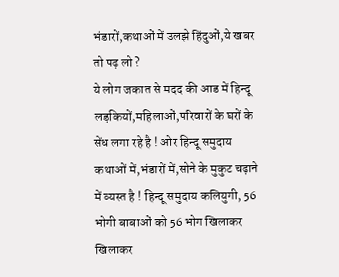भंडारों,कथाओं में उलझे हिंदुओं,ये खबर तो पढ़ लो ?
ये लोग जकात से मदद की आड में हिन्दू लड़कियों,महिलाओं,परिवारों के घरों के सेंध लगा रहे है ! ओर हिन्दू समुदाय कथाओं में,भंडारों में,सोने के मुकुट चढ़ाने में व्यस्त है ! हिन्दू समुदाय कलियुगी, 56 भोगी बाबाओं को 56 भोग खिलाकर खिलाकर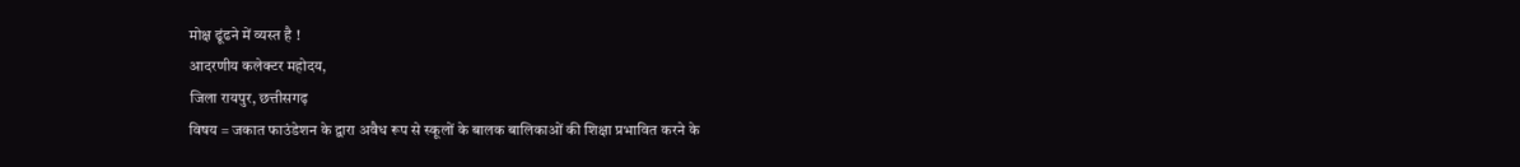मोक्ष ढूंढने में व्यस्त है !
आदरणीय कलेक्टर महोदय,
जिला रायपुर, छत्तीसगढ़
विषय = जकात फाउंडेशन के द्वारा अवैध रूप से स्कूलों के बालक बालिकाओं की शिक्षा प्रभावित करने के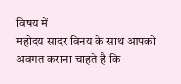विषय में
महोदय सादर विनय के साथ आपको अवगत कराना चाहते है कि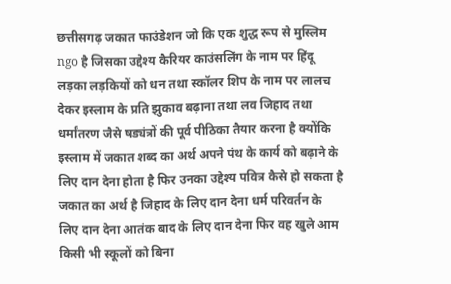छत्तीसगढ़ जकात फाउंडेशन जो कि एक शुद्ध रूप से मुस्लिम ngo है जिसका उद्देश्य कैरियर काउंसलिंग के नाम पर हिंदू लड़का लड़कियों को धन तथा स्कॉलर शिप के नाम पर लालच देकर इस्लाम के प्रति झुकाव बढ़ाना तथा लव जिहाद तथा धर्मांतरण जैसे षड्यंत्रों की पूर्व पीठिका तैयार करना है क्योंकि इस्लाम में जकात शब्द का अर्थ अपने पंथ के कार्य को बढ़ाने के लिए दान देना होता है फिर उनका उद्देश्य पवित्र कैसे हो सकता है जकात का अर्थ है जिहाद के लिए दान देना धर्म परिवर्तन के लिए दान देना आतंक बाद के लिए दान देना फिर वह खुले आम किसी भी स्कूलों को बिना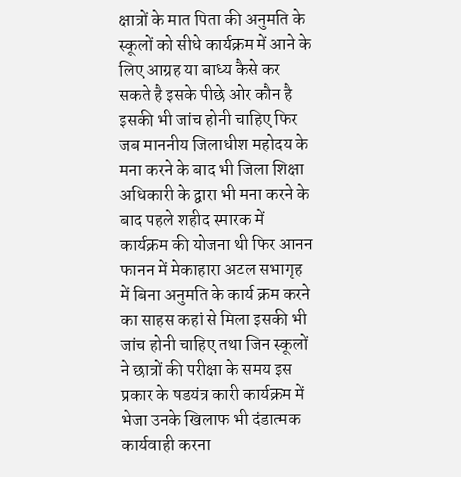क्षात्रों के मात पिता की अनुमति के स्कूलों को सीधे कार्यक्रम में आने के लिए आग्रह या बाध्य कैसे कर सकते है इसके पीछे ओर कौन है इसकी भी जांच होनी चाहिए फिर जब माननीय जिलाधीश महोदय के मना करने के बाद भी जिला शिक्षा अधिकारी के द्वारा भी मना करने के बाद पहले शहीद स्मारक में कार्यक्रम की योजना थी फिर आनन फानन में मेकाहारा अटल सभागृह में बिना अनुमति के कार्य क्रम करने का साहस कहां से मिला इसकी भी जांच होनी चाहिए तथा जिन स्कूलों ने छात्रों की परीक्षा के समय इस प्रकार के षडयंत्र कारी कार्यक्रम में भेजा उनके खिलाफ भी दंडात्मक कार्यवाही करना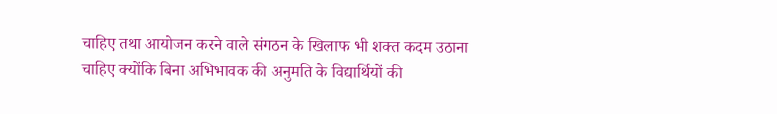चाहिए तथा आयोजन करने वाले संगठन के खिलाफ भी शक्त कदम उठाना चाहिए क्योंकि बिना अभिभावक की अनुमति के विद्यार्थियों की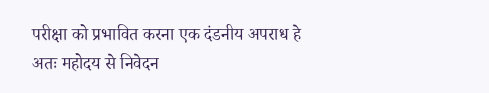परीक्षा को प्रभावित करना एक दंडनीय अपराध हे
अतः महोदय से निवेदन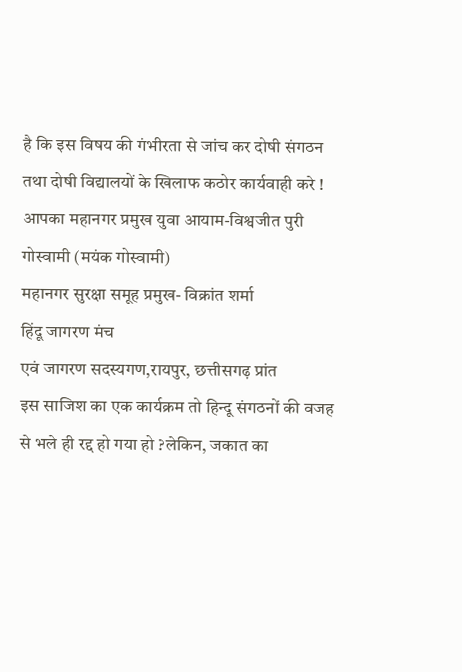है कि इस विषय की गंभीरता से जांच कर दोषी संगठन तथा दोषी विद्यालयों के खिलाफ कठोर कार्यवाही करे ! आपका महानगर प्रमुख युवा आयाम-विश्वजीत पुरी गोस्वामी (मयंक गोस्वामी)
महानगर सुरक्षा समूह प्रमुख- विक्रांत शर्मा
हिंदू जागरण मंच
एवं जागरण सदस्यगण,रायपुर, छत्तीसगढ़ प्रांत
इस साजिश का एक कार्यक्रम तो हिन्दू संगठनों की वजह से भले ही रद्द हो गया हो ?लेकिन, जकात का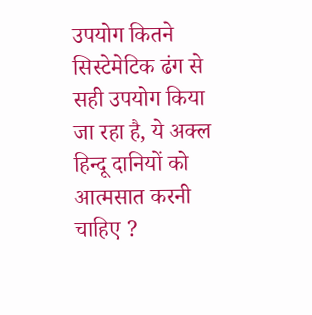उपयोग कितने सिस्टेमेटिक ढंग से सही उपयोग किया जा रहा है, ये अक्ल हिन्दू दानियों को आत्मसात करनी चाहिए ?